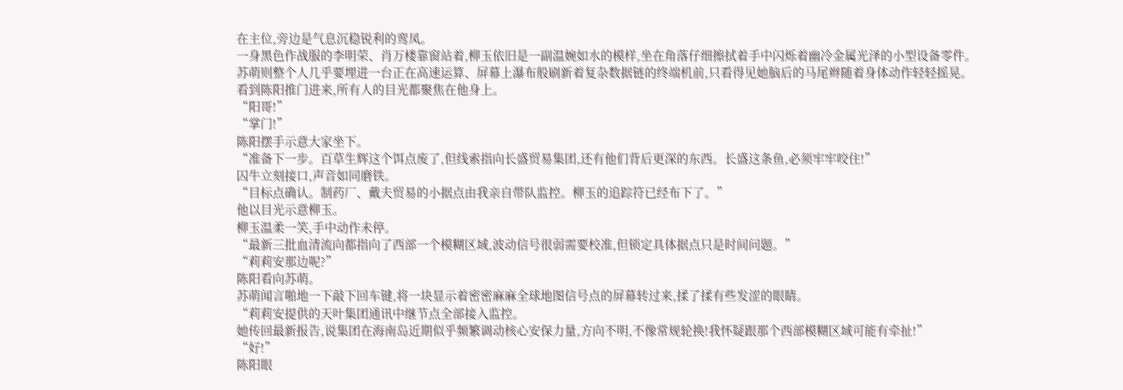在主位,旁边是气息沉稳锐利的鸾凤。
一身黑色作战服的李明荣、肖万楼靠窗站着,柳玉依旧是一副温婉如水的模样,坐在角落仔细擦拭着手中闪烁着幽冷金属光泽的小型设备零件。
苏萌则整个人几乎要埋进一台正在高速运算、屏幕上瀑布般刷新着复杂数据链的终端机前,只看得见她脑后的马尾辫随着身体动作轻轻摇晃。
看到陈阳推门进来,所有人的目光都聚焦在他身上。
“阳哥!”
“掌门!”
陈阳摆手示意大家坐下。
“准备下一步。百草生辉这个饵点废了,但线索指向长盛贸易集团,还有他们背后更深的东西。长盛这条鱼,必须牢牢咬住!”
囚牛立刻接口,声音如同磨铁。
“目标点确认。制药厂、戴夫贸易的小据点由我亲自带队监控。柳玉的追踪符已经布下了。”
他以目光示意柳玉。
柳玉温柔一笑,手中动作未停。
“最新三批血清流向都指向了西部一个模糊区域,波动信号很弱需要校准,但锁定具体据点只是时间问题。”
“莉莉安那边呢?”
陈阳看向苏萌。
苏萌闻言啪地一下敲下回车键,将一块显示着密密麻麻全球地图信号点的屏幕转过来,揉了揉有些发涩的眼睛。
“莉莉安提供的天叶集团通讯中继节点全部接入监控。
她传回最新报告,说集团在海南岛近期似乎频繁调动核心安保力量,方向不明,不像常规轮换!我怀疑跟那个西部模糊区域可能有牵扯!”
“好!”
陈阳眼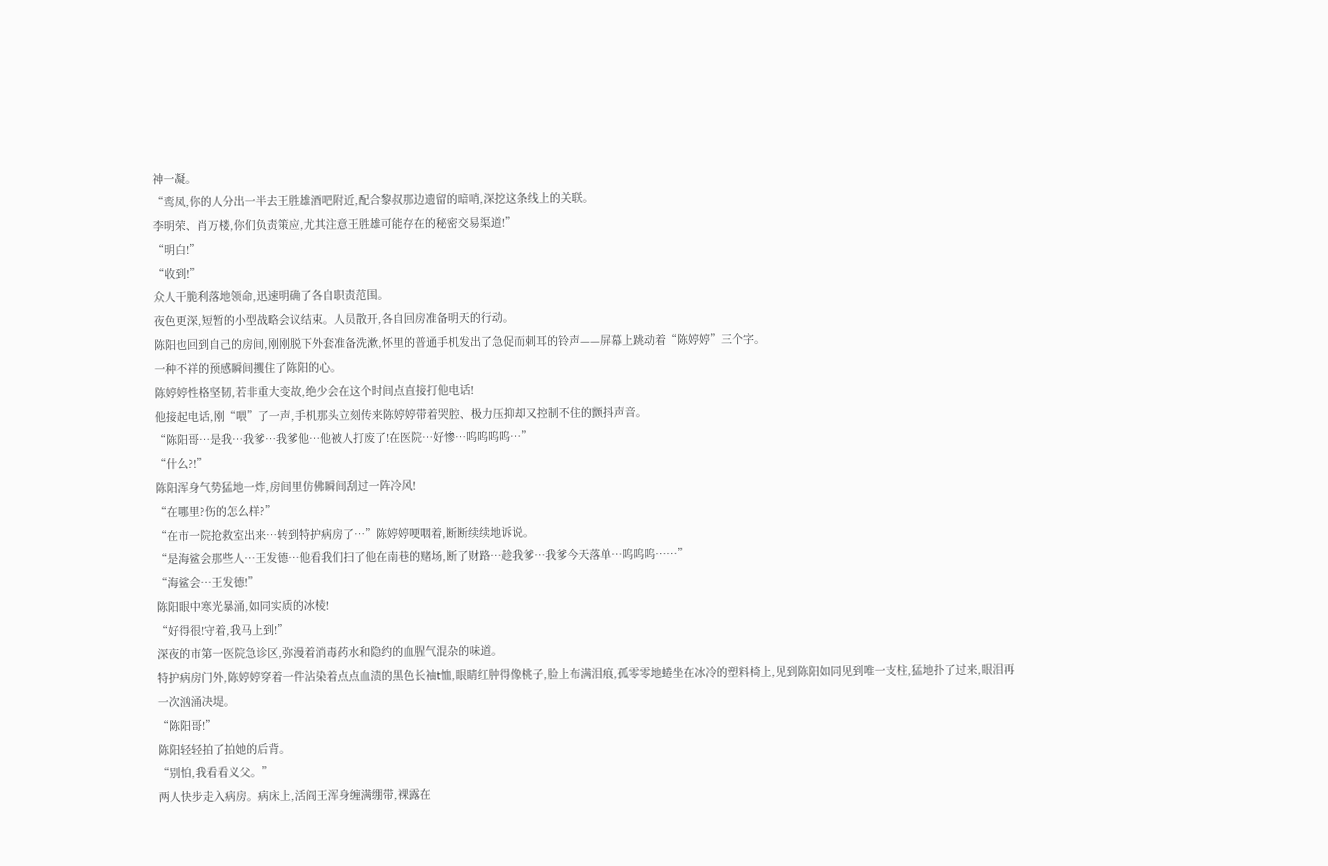神一凝。
“鸾凤,你的人分出一半去王胜雄酒吧附近,配合黎叔那边遗留的暗哨,深挖这条线上的关联。
李明荣、肖万楼,你们负责策应,尤其注意王胜雄可能存在的秘密交易渠道!”
“明白!”
“收到!”
众人干脆利落地领命,迅速明确了各自职责范围。
夜色更深,短暂的小型战略会议结束。人员散开,各自回房准备明天的行动。
陈阳也回到自己的房间,刚刚脱下外套准备洗漱,怀里的普通手机发出了急促而刺耳的铃声——屏幕上跳动着“陈婷婷”三个字。
一种不祥的预感瞬间攫住了陈阳的心。
陈婷婷性格坚韧,若非重大变故,绝少会在这个时间点直接打他电话!
他接起电话,刚“喂”了一声,手机那头立刻传来陈婷婷带着哭腔、极力压抑却又控制不住的颤抖声音。
“陈阳哥…是我…我爹…我爹他…他被人打废了!在医院…好惨…呜呜呜呜…”
“什么?!”
陈阳浑身气势猛地一炸,房间里仿佛瞬间刮过一阵冷风!
“在哪里?伤的怎么样?”
“在市一院抢救室出来…转到特护病房了…”陈婷婷哽咽着,断断续续地诉说。
“是海鲨会那些人…王发德…他看我们扫了他在南巷的赌场,断了财路…趁我爹…我爹今天落单…呜呜呜……”
“海鲨会…王发德!”
陈阳眼中寒光暴涌,如同实质的冰棱!
“好得很!守着,我马上到!”
深夜的市第一医院急诊区,弥漫着消毒药水和隐约的血腥气混杂的味道。
特护病房门外,陈婷婷穿着一件沾染着点点血渍的黑色长袖t恤,眼睛红肿得像桃子,脸上布满泪痕,孤零零地蜷坐在冰冷的塑料椅上,见到陈阳如同见到唯一支柱,猛地扑了过来,眼泪再一次汹涌决堤。
“陈阳哥!”
陈阳轻轻拍了拍她的后背。
“别怕,我看看义父。”
两人快步走入病房。病床上,活阎王浑身缠满绷带,裸露在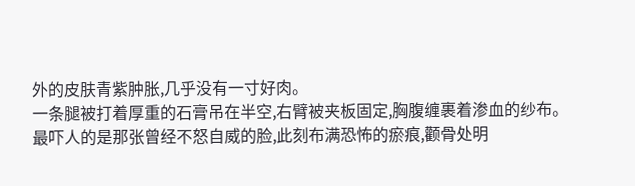外的皮肤青紫肿胀,几乎没有一寸好肉。
一条腿被打着厚重的石膏吊在半空,右臂被夹板固定,胸腹缠裹着渗血的纱布。
最吓人的是那张曾经不怒自威的脸,此刻布满恐怖的瘀痕,颧骨处明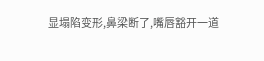显塌陷变形,鼻梁断了,嘴唇豁开一道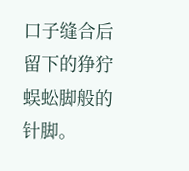口子缝合后留下的狰狞蜈蚣脚般的针脚。